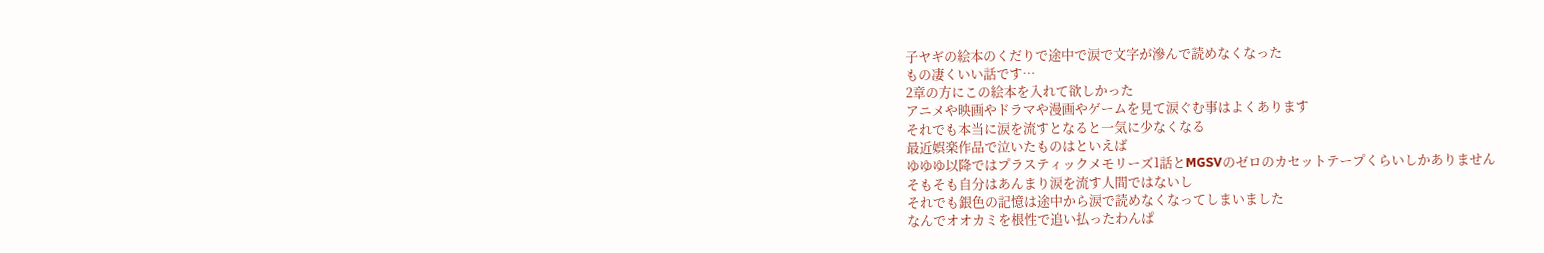子ヤギの絵本のくだりで途中で涙で文字が滲んで読めなくなった
もの凄くいい話です…
2章の方にこの絵本を入れて欲しかった
アニメや映画やドラマや漫画やゲームを見て涙ぐむ事はよくあります
それでも本当に涙を流すとなると一気に少なくなる
最近娯楽作品で泣いたものはといえば
ゆゆゆ以降ではプラスティックメモリーズ1話とMGSVのゼロのカセットテープくらいしかありません
そもそも自分はあんまり涙を流す人間ではないし
それでも銀色の記憶は途中から涙で読めなくなってしまいました
なんでオオカミを根性で追い払ったわんぱ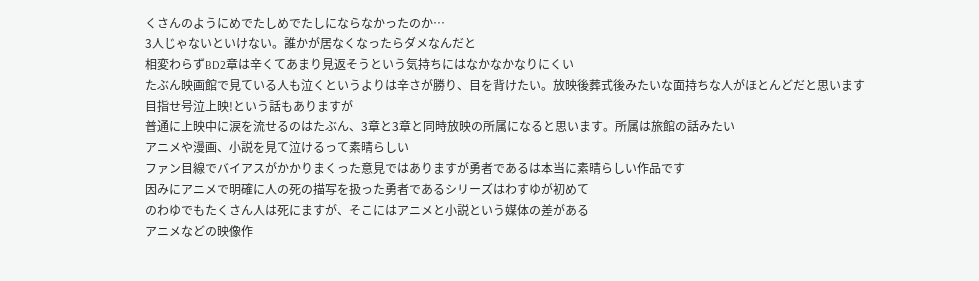くさんのようにめでたしめでたしにならなかったのか…
3人じゃないといけない。誰かが居なくなったらダメなんだと
相変わらずBD2章は辛くてあまり見返そうという気持ちにはなかなかなりにくい
たぶん映画館で見ている人も泣くというよりは辛さが勝り、目を背けたい。放映後葬式後みたいな面持ちな人がほとんどだと思います
目指せ号泣上映!という話もありますが
普通に上映中に涙を流せるのはたぶん、3章と3章と同時放映の所属になると思います。所属は旅館の話みたい
アニメや漫画、小説を見て泣けるって素晴らしい
ファン目線でバイアスがかかりまくった意見ではありますが勇者であるは本当に素晴らしい作品です
因みにアニメで明確に人の死の描写を扱った勇者であるシリーズはわすゆが初めて
のわゆでもたくさん人は死にますが、そこにはアニメと小説という媒体の差がある
アニメなどの映像作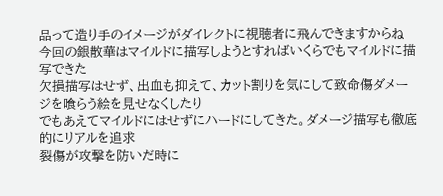品って造り手のイメージがダイレクトに視聴者に飛んできますからね
今回の銀散華はマイルドに描写しようとすればいくらでもマイルドに描写できた
欠損描写はせず、出血も抑えて、カット割りを気にして致命傷ダメージを喰らう絵を見せなくしたり
でもあえてマイルドにはせずにハードにしてきた。ダメージ描写も徹底的にリアルを追求
裂傷が攻撃を防いだ時に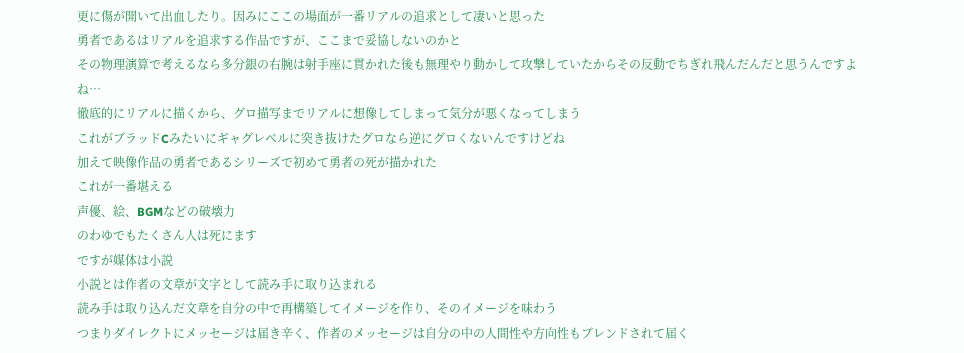更に傷が開いて出血したり。因みにここの場面が一番リアルの追求として凄いと思った
勇者であるはリアルを追求する作品ですが、ここまで妥協しないのかと
その物理演算で考えるなら多分銀の右腕は射手座に貫かれた後も無理やり動かして攻撃していたからその反動でちぎれ飛んだんだと思うんですよね…
徹底的にリアルに描くから、グロ描写までリアルに想像してしまって気分が悪くなってしまう
これがブラッドCみたいにギャグレベルに突き抜けたグロなら逆にグロくないんですけどね
加えて映像作品の勇者であるシリーズで初めて勇者の死が描かれた
これが一番堪える
声優、絵、BGMなどの破壊力
のわゆでもたくさん人は死にます
ですが媒体は小説
小説とは作者の文章が文字として読み手に取り込まれる
読み手は取り込んだ文章を自分の中で再構築してイメージを作り、そのイメージを味わう
つまりダイレクトにメッセージは届き辛く、作者のメッセージは自分の中の人間性や方向性もブレンドされて届く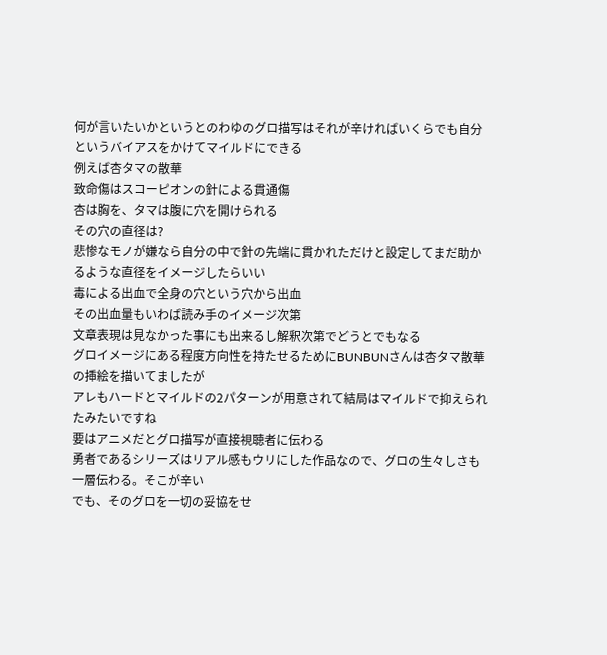何が言いたいかというとのわゆのグロ描写はそれが辛ければいくらでも自分というバイアスをかけてマイルドにできる
例えば杏タマの散華
致命傷はスコーピオンの針による貫通傷
杏は胸を、タマは腹に穴を開けられる
その穴の直径は?
悲惨なモノが嫌なら自分の中で針の先端に貫かれただけと設定してまだ助かるような直径をイメージしたらいい
毒による出血で全身の穴という穴から出血
その出血量もいわば読み手のイメージ次第
文章表現は見なかった事にも出来るし解釈次第でどうとでもなる
グロイメージにある程度方向性を持たせるためにBUNBUNさんは杏タマ散華の挿絵を描いてましたが
アレもハードとマイルドの2パターンが用意されて結局はマイルドで抑えられたみたいですね
要はアニメだとグロ描写が直接視聴者に伝わる
勇者であるシリーズはリアル感もウリにした作品なので、グロの生々しさも一層伝わる。そこが辛い
でも、そのグロを一切の妥協をせ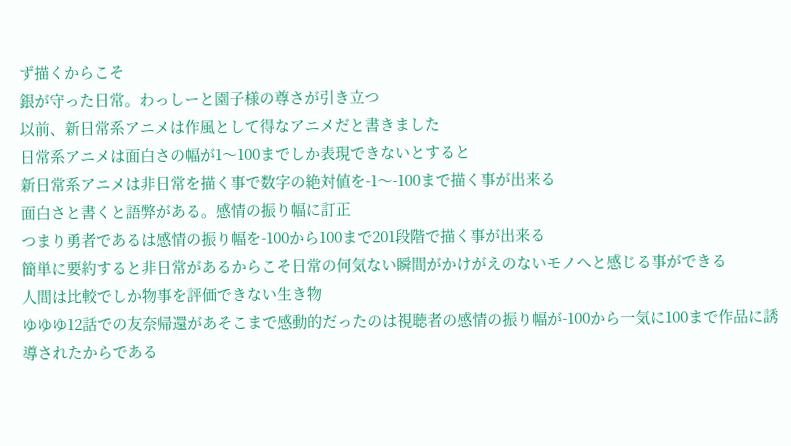ず描くからこそ
銀が守った日常。わっしーと園子様の尊さが引き立つ
以前、新日常系アニメは作風として得なアニメだと書きました
日常系アニメは面白さの幅が1〜100までしか表現できないとすると
新日常系アニメは非日常を描く事で数字の絶対値を-1〜-100まで描く事が出来る
面白さと書くと語弊がある。感情の振り幅に訂正
つまり勇者であるは感情の振り幅を-100から100まで201段階で描く事が出来る
簡単に要約すると非日常があるからこそ日常の何気ない瞬間がかけがえのないモノへと感じる事ができる
人間は比較でしか物事を評価できない生き物
ゆゆゆ12話での友奈帰還があそこまで感動的だったのは視聴者の感情の振り幅が-100から一気に100まで作品に誘導されたからである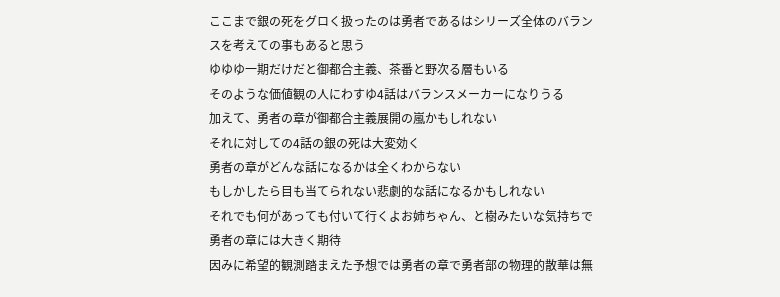ここまで銀の死をグロく扱ったのは勇者であるはシリーズ全体のバランスを考えての事もあると思う
ゆゆゆ一期だけだと御都合主義、茶番と野次る層もいる
そのような価値観の人にわすゆ4話はバランスメーカーになりうる
加えて、勇者の章が御都合主義展開の嵐かもしれない
それに対しての4話の銀の死は大変効く
勇者の章がどんな話になるかは全くわからない
もしかしたら目も当てられない悲劇的な話になるかもしれない
それでも何があっても付いて行くよお姉ちゃん、と樹みたいな気持ちで勇者の章には大きく期待
因みに希望的観測踏まえた予想では勇者の章で勇者部の物理的散華は無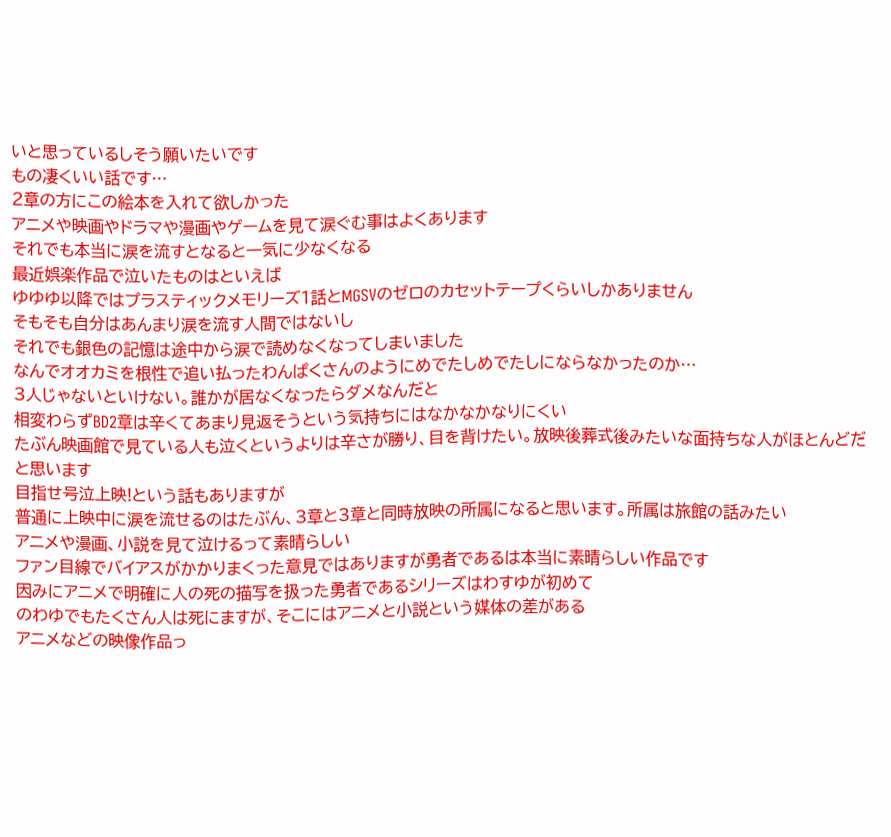いと思っているしそう願いたいです
もの凄くいい話です…
2章の方にこの絵本を入れて欲しかった
アニメや映画やドラマや漫画やゲームを見て涙ぐむ事はよくあります
それでも本当に涙を流すとなると一気に少なくなる
最近娯楽作品で泣いたものはといえば
ゆゆゆ以降ではプラスティックメモリーズ1話とMGSVのゼロのカセットテープくらいしかありません
そもそも自分はあんまり涙を流す人間ではないし
それでも銀色の記憶は途中から涙で読めなくなってしまいました
なんでオオカミを根性で追い払ったわんぱくさんのようにめでたしめでたしにならなかったのか…
3人じゃないといけない。誰かが居なくなったらダメなんだと
相変わらずBD2章は辛くてあまり見返そうという気持ちにはなかなかなりにくい
たぶん映画館で見ている人も泣くというよりは辛さが勝り、目を背けたい。放映後葬式後みたいな面持ちな人がほとんどだと思います
目指せ号泣上映!という話もありますが
普通に上映中に涙を流せるのはたぶん、3章と3章と同時放映の所属になると思います。所属は旅館の話みたい
アニメや漫画、小説を見て泣けるって素晴らしい
ファン目線でバイアスがかかりまくった意見ではありますが勇者であるは本当に素晴らしい作品です
因みにアニメで明確に人の死の描写を扱った勇者であるシリーズはわすゆが初めて
のわゆでもたくさん人は死にますが、そこにはアニメと小説という媒体の差がある
アニメなどの映像作品っ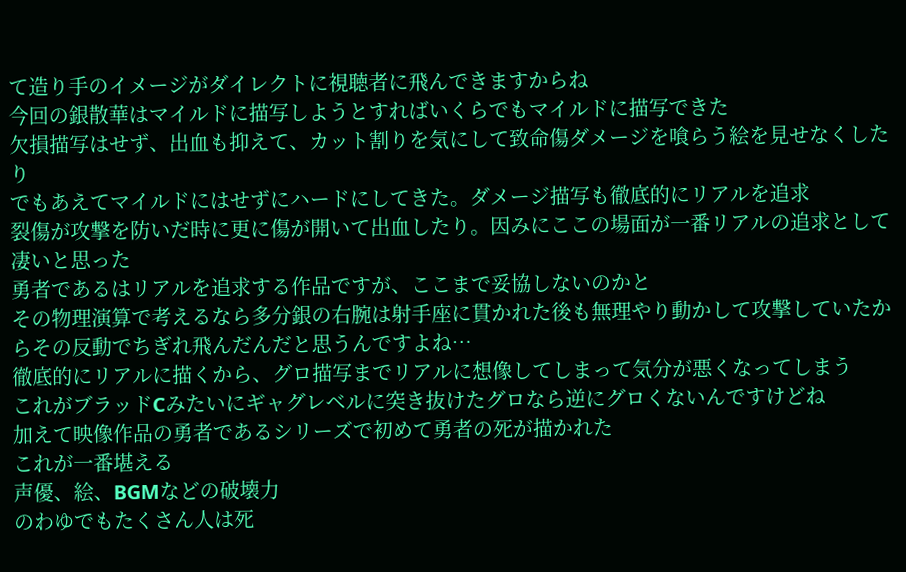て造り手のイメージがダイレクトに視聴者に飛んできますからね
今回の銀散華はマイルドに描写しようとすればいくらでもマイルドに描写できた
欠損描写はせず、出血も抑えて、カット割りを気にして致命傷ダメージを喰らう絵を見せなくしたり
でもあえてマイルドにはせずにハードにしてきた。ダメージ描写も徹底的にリアルを追求
裂傷が攻撃を防いだ時に更に傷が開いて出血したり。因みにここの場面が一番リアルの追求として凄いと思った
勇者であるはリアルを追求する作品ですが、ここまで妥協しないのかと
その物理演算で考えるなら多分銀の右腕は射手座に貫かれた後も無理やり動かして攻撃していたからその反動でちぎれ飛んだんだと思うんですよね…
徹底的にリアルに描くから、グロ描写までリアルに想像してしまって気分が悪くなってしまう
これがブラッドCみたいにギャグレベルに突き抜けたグロなら逆にグロくないんですけどね
加えて映像作品の勇者であるシリーズで初めて勇者の死が描かれた
これが一番堪える
声優、絵、BGMなどの破壊力
のわゆでもたくさん人は死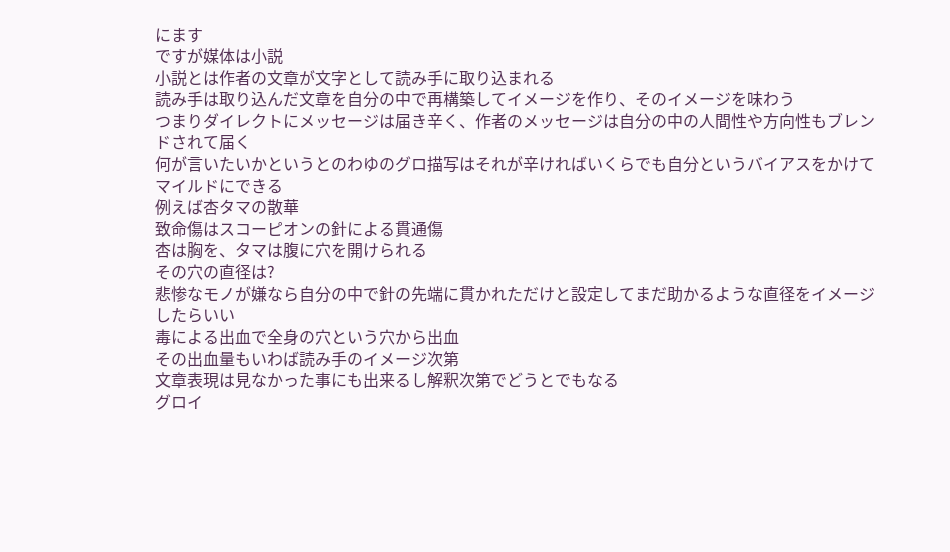にます
ですが媒体は小説
小説とは作者の文章が文字として読み手に取り込まれる
読み手は取り込んだ文章を自分の中で再構築してイメージを作り、そのイメージを味わう
つまりダイレクトにメッセージは届き辛く、作者のメッセージは自分の中の人間性や方向性もブレンドされて届く
何が言いたいかというとのわゆのグロ描写はそれが辛ければいくらでも自分というバイアスをかけてマイルドにできる
例えば杏タマの散華
致命傷はスコーピオンの針による貫通傷
杏は胸を、タマは腹に穴を開けられる
その穴の直径は?
悲惨なモノが嫌なら自分の中で針の先端に貫かれただけと設定してまだ助かるような直径をイメージしたらいい
毒による出血で全身の穴という穴から出血
その出血量もいわば読み手のイメージ次第
文章表現は見なかった事にも出来るし解釈次第でどうとでもなる
グロイ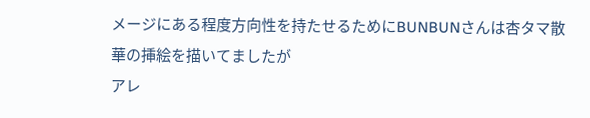メージにある程度方向性を持たせるためにBUNBUNさんは杏タマ散華の挿絵を描いてましたが
アレ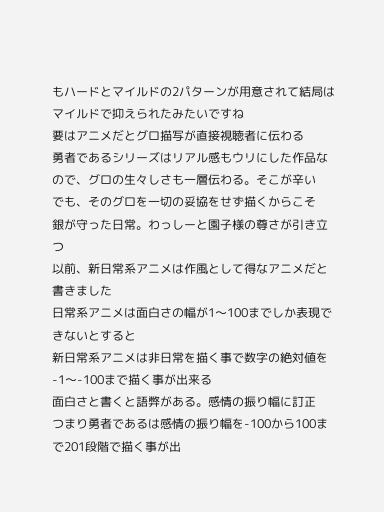もハードとマイルドの2パターンが用意されて結局はマイルドで抑えられたみたいですね
要はアニメだとグロ描写が直接視聴者に伝わる
勇者であるシリーズはリアル感もウリにした作品なので、グロの生々しさも一層伝わる。そこが辛い
でも、そのグロを一切の妥協をせず描くからこそ
銀が守った日常。わっしーと園子様の尊さが引き立つ
以前、新日常系アニメは作風として得なアニメだと書きました
日常系アニメは面白さの幅が1〜100までしか表現できないとすると
新日常系アニメは非日常を描く事で数字の絶対値を-1〜-100まで描く事が出来る
面白さと書くと語弊がある。感情の振り幅に訂正
つまり勇者であるは感情の振り幅を-100から100まで201段階で描く事が出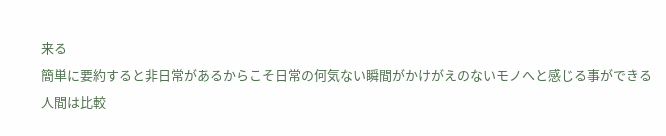来る
簡単に要約すると非日常があるからこそ日常の何気ない瞬間がかけがえのないモノへと感じる事ができる
人間は比較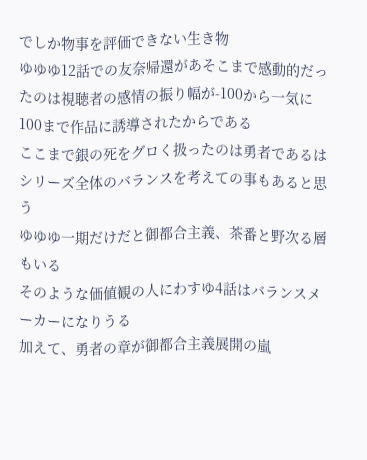でしか物事を評価できない生き物
ゆゆゆ12話での友奈帰還があそこまで感動的だったのは視聴者の感情の振り幅が-100から一気に100まで作品に誘導されたからである
ここまで銀の死をグロく扱ったのは勇者であるはシリーズ全体のバランスを考えての事もあると思う
ゆゆゆ一期だけだと御都合主義、茶番と野次る層もいる
そのような価値観の人にわすゆ4話はバランスメーカーになりうる
加えて、勇者の章が御都合主義展開の嵐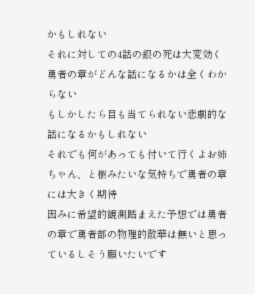かもしれない
それに対しての4話の銀の死は大変効く
勇者の章がどんな話になるかは全くわからない
もしかしたら目も当てられない悲劇的な話になるかもしれない
それでも何があっても付いて行くよお姉ちゃん、と樹みたいな気持ちで勇者の章には大きく期待
因みに希望的観測踏まえた予想では勇者の章で勇者部の物理的散華は無いと思っているしそう願いたいです